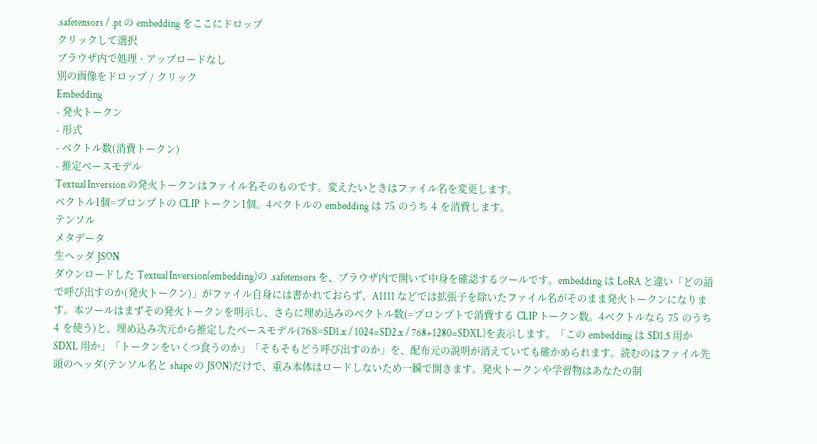.safetensors / .pt の embedding をここにドロップ
クリックして選択
ブラウザ内で処理 · アップロードなし
別の画像をドロップ / クリック
Embedding
- 発火トークン
- 形式
- ベクトル数(消費トークン)
- 推定ベースモデル
Textual Inversion の発火トークンはファイル名そのものです。変えたいときはファイル名を変更します。
ベクトル1個=プロンプトの CLIP トークン1個。4ベクトルの embedding は 75 のうち 4 を消費します。
テンソル
メタデータ
生ヘッダ JSON
ダウンロードした Textual Inversion(embedding)の .safetensors を、ブラウザ内で開いて中身を確認するツールです。embedding は LoRA と違い「どの語で呼び出すのか(発火トークン)」がファイル自身には書かれておらず、A1111 などでは拡張子を除いたファイル名がそのまま発火トークンになります。本ツールはまずその発火トークンを明示し、さらに埋め込みのベクトル数(=プロンプトで消費する CLIP トークン数。4ベクトルなら 75 のうち 4 を使う)と、埋め込み次元から推定したベースモデル(768=SD1.x / 1024=SD2.x / 768+1280=SDXL)を表示します。「この embedding は SD1.5 用か SDXL 用か」「トークンをいくつ食うのか」「そもそもどう呼び出すのか」を、配布元の説明が消えていても確かめられます。読むのはファイル先頭のヘッダ(テンソル名と shape の JSON)だけで、重み本体はロードしないため一瞬で開きます。発火トークンや学習物はあなたの制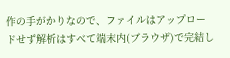作の手がかりなので、ファイルはアップロードせず解析はすべて端末内(ブラウザ)で完結し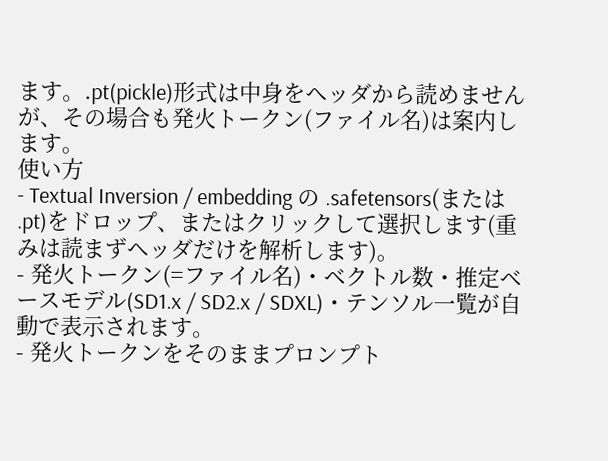ます。.pt(pickle)形式は中身をヘッダから読めませんが、その場合も発火トークン(ファイル名)は案内します。
使い方
- Textual Inversion / embedding の .safetensors(または .pt)をドロップ、またはクリックして選択します(重みは読まずヘッダだけを解析します)。
- 発火トークン(=ファイル名)・ベクトル数・推定ベースモデル(SD1.x / SD2.x / SDXL)・テンソル一覧が自動で表示されます。
- 発火トークンをそのままプロンプト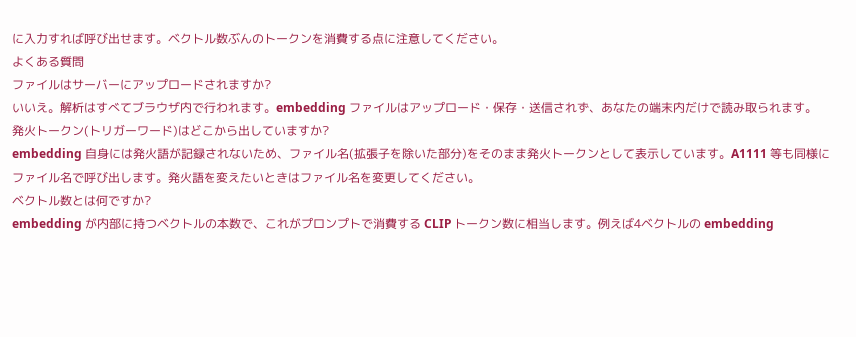に入力すれば呼び出せます。ベクトル数ぶんのトークンを消費する点に注意してください。
よくある質問
ファイルはサーバーにアップロードされますか?
いいえ。解析はすべてブラウザ内で行われます。embedding ファイルはアップロード・保存・送信されず、あなたの端末内だけで読み取られます。
発火トークン(トリガーワード)はどこから出していますか?
embedding 自身には発火語が記録されないため、ファイル名(拡張子を除いた部分)をそのまま発火トークンとして表示しています。A1111 等も同様にファイル名で呼び出します。発火語を変えたいときはファイル名を変更してください。
ベクトル数とは何ですか?
embedding が内部に持つベクトルの本数で、これがプロンプトで消費する CLIP トークン数に相当します。例えば4ベクトルの embedding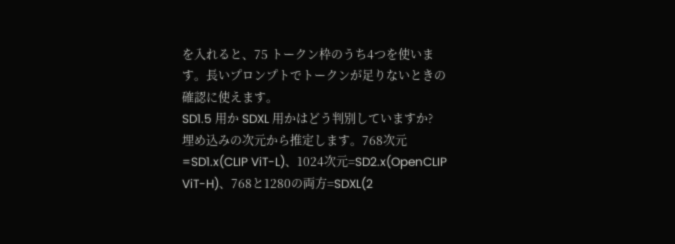を入れると、75 トークン枠のうち4つを使います。長いプロンプトでトークンが足りないときの確認に使えます。
SD1.5 用か SDXL 用かはどう判別していますか?
埋め込みの次元から推定します。768次元=SD1.x(CLIP ViT-L)、1024次元=SD2.x(OpenCLIP ViT-H)、768と1280の両方=SDXL(2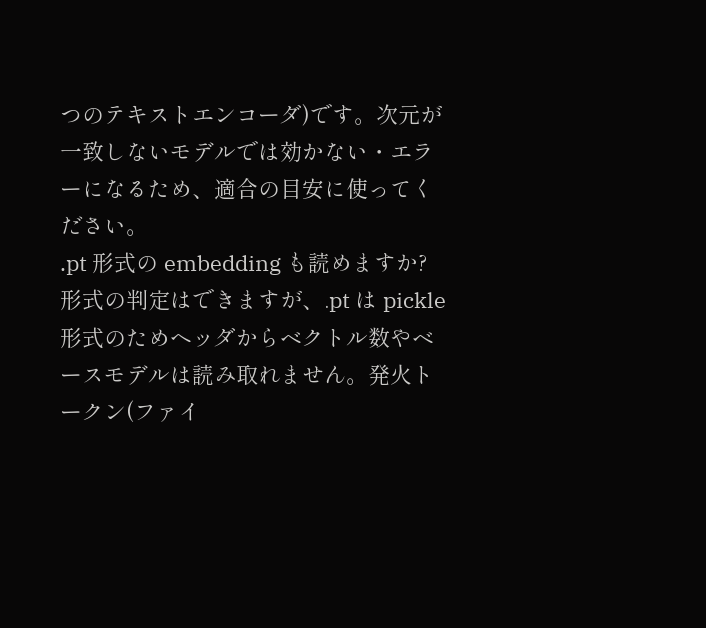つのテキストエンコーダ)です。次元が一致しないモデルでは効かない・エラーになるため、適合の目安に使ってください。
.pt 形式の embedding も読めますか?
形式の判定はできますが、.pt は pickle 形式のためヘッダからベクトル数やベースモデルは読み取れません。発火トークン(ファイ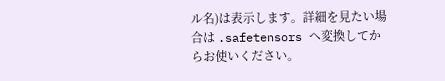ル名)は表示します。詳細を見たい場合は .safetensors へ変換してからお使いください。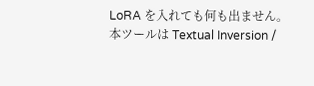LoRA を入れても何も出ません。
本ツールは Textual Inversion /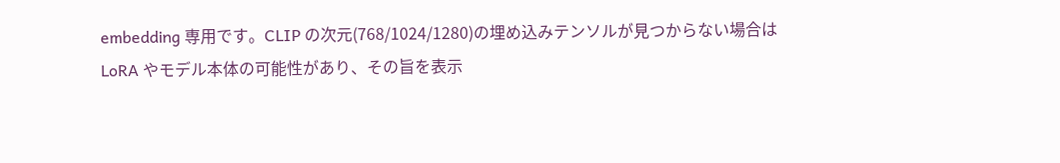embedding 専用です。CLIP の次元(768/1024/1280)の埋め込みテンソルが見つからない場合は LoRA やモデル本体の可能性があり、その旨を表示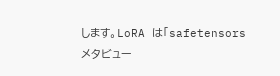します。LoRA は「safetensors メタビュー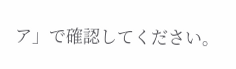ア」で確認してください。